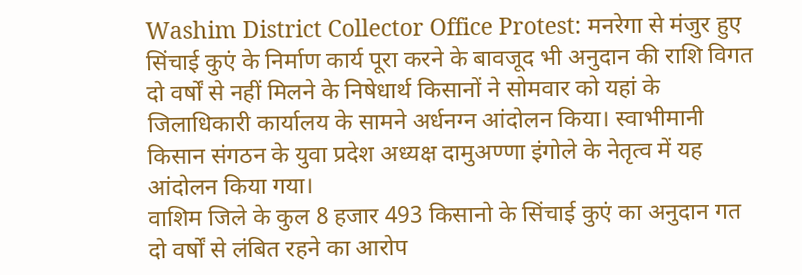Washim District Collector Office Protest: मनरेगा से मंजुर हुए सिंचाई कुएं के निर्माण कार्य पूरा करने के बावजूद भी अनुदान की राशि विगत दो वर्षों से नहीं मिलने के निषेधार्थ किसानों ने सोमवार को यहां के जिलाधिकारी कार्यालय के सामने अर्धनग्न आंदोलन किया। स्वाभीमानी किसान संगठन के युवा प्रदेश अध्यक्ष दामुअण्णा इंगोले के नेतृत्व में यह आंदोलन किया गया।
वाशिम जिले के कुल 8 हजार 493 किसानो के सिंचाई कुएं का अनुदान गत दो वर्षों से लंबित रहने का आरोप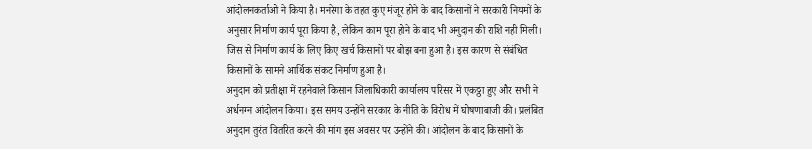आंदोलनकर्ताओ ने किया है। मनरेगा के तहत कुए मंजूर होने के बाद किसानों ने सरकारी नियमों के अनुसार निर्माण कार्य पूरा किया है, लेकिन काम पूरा होने के बाद भी अनुदान की राशि नही मिली। जिस से निर्माण कार्य के लिए किए खर्च किसानों पर बोझ बना हुआ है। इस कारण से संबंधित किसानों के सामने आर्थिक संकट निर्माण हुआ है।
अनुदान को प्रतीक्षा में रहनेवाले किसान जिलाधिकारी कार्यालय परिसर में एकठ्ठा हुए और सभी ने अर्धनग्न आंदोलन किया। इस समय उन्होंने सरकार के नीति के विरोध में घोषणाबाजी की। प्रलंबित अनुदान तुरंत वितरित करने की मांग इस अवसर पर उन्होंने की। आंदोलन के बाद किसानों के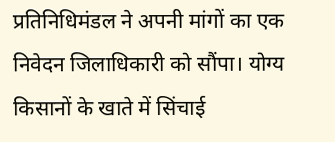प्रतिनिधिमंडल ने अपनी मांगों का एक निवेदन जिलाधिकारी को सौंपा। योग्य किसानों के खाते में सिंचाई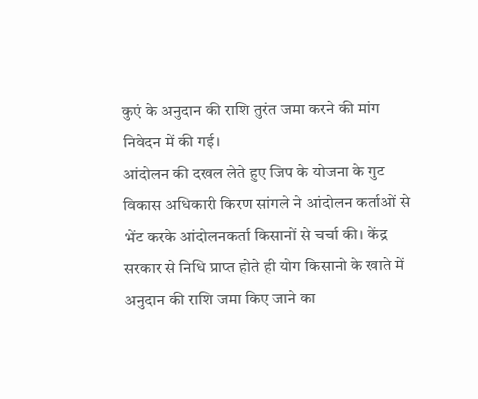कुएं के अनुदान की राशि तुरंत जमा करने की मांग निवेदन में की गई।
आंदोलन की दखल लेते हुए जिप के योजना के गुट विकास अधिकारी किरण सांगले ने आंदोलन कर्ताओं से भेंट करके आंदोलनकर्ता किसानों से चर्चा की। केंद्र सरकार से निधि प्राप्त होते ही योग किसानो के खाते में अनुदान की राशि जमा किए जाने का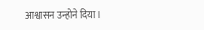आश्वासन उन्होने दिया।